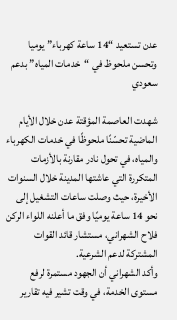عدن تستعيد “14 ساعة كهرباء” يوميا وتحسن ملحوظ في “خدمات المياه” بدعم سعودي

شهدت العاصمة المؤقتة عدن خلال الأيام الماضية تحسّنًا ملحوظًا في خدمات الكهرباء والمياه، في تحول نادر مقارنة بالأزمات المتكررة التي عاشتها المدينة خلال السنوات الأخيرة، حيث وصلت ساعات التشغيل إلى نحو 14 ساعة يوميًا وفق ما أعلنه اللواء الركن فلاح الشهراني، مستشار قائد القوات المشتركة لدعم الشرعية.
وأكد الشهراني أن الجهود مستمرة لرفع مستوى الخدمة، في وقت تشير فيه تقارير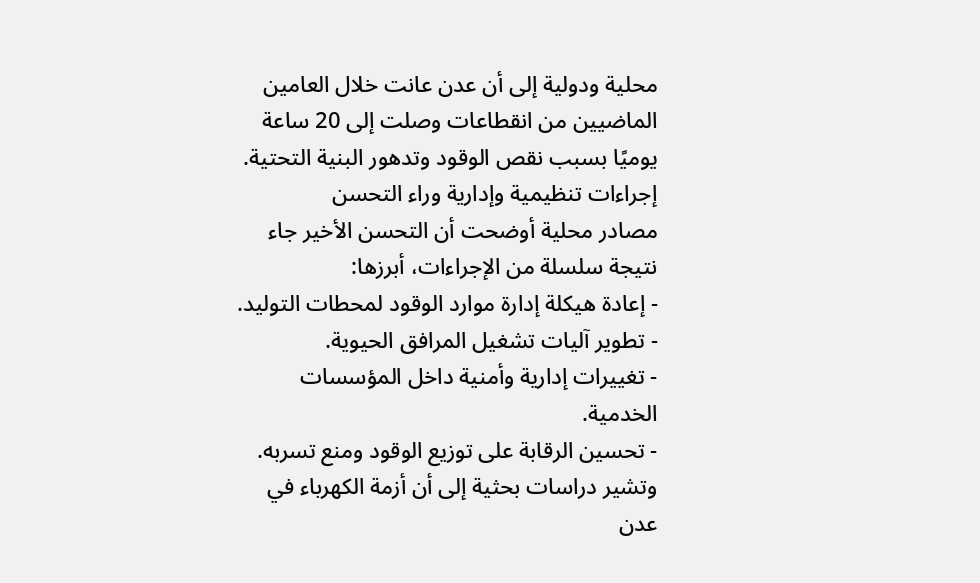محلية ودولية إلى أن عدن عانت خلال العامين الماضيين من انقطاعات وصلت إلى 20 ساعة يوميًا بسبب نقص الوقود وتدهور البنية التحتية.
إجراءات تنظيمية وإدارية وراء التحسن
مصادر محلية أوضحت أن التحسن الأخير جاء نتيجة سلسلة من الإجراءات، أبرزها:
- إعادة هيكلة إدارة موارد الوقود لمحطات التوليد.
- تطوير آليات تشغيل المرافق الحيوية.
- تغييرات إدارية وأمنية داخل المؤسسات الخدمية.
- تحسين الرقابة على توزيع الوقود ومنع تسربه.
وتشير دراسات بحثية إلى أن أزمة الكهرباء في عدن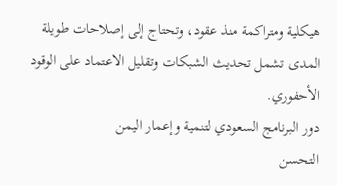هيكلية ومتراكمة منذ عقود، وتحتاج إلى إصلاحات طويلة المدى تشمل تحديث الشبكات وتقليل الاعتماد على الوقود الأحفوري.
دور البرنامج السعودي لتنمية وإعمار اليمن
التحسن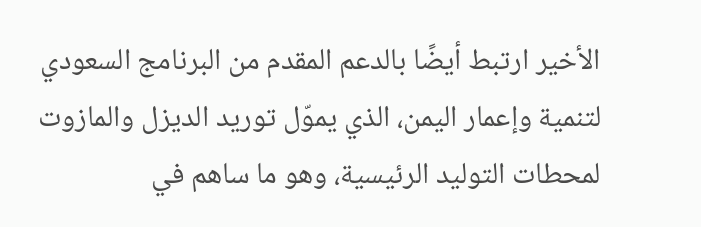الأخير ارتبط أيضًا بالدعم المقدم من البرنامج السعودي لتنمية وإعمار اليمن، الذي يموّل توريد الديزل والمازوت لمحطات التوليد الرئيسية، وهو ما ساهم في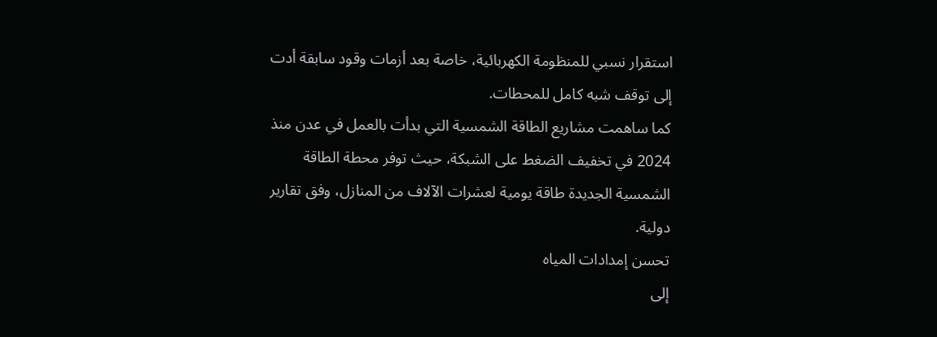استقرار نسبي للمنظومة الكهربائية، خاصة بعد أزمات وقود سابقة أدت إلى توقف شبه كامل للمحطات.
كما ساهمت مشاريع الطاقة الشمسية التي بدأت بالعمل في عدن منذ 2024 في تخفيف الضغط على الشبكة، حيث توفر محطة الطاقة الشمسية الجديدة طاقة يومية لعشرات الآلاف من المنازل، وفق تقارير دولية.
تحسن إمدادات المياه
إلى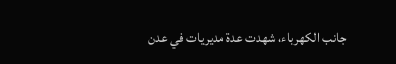جانب الكهرباء، شهدت عدة مديريات في عدن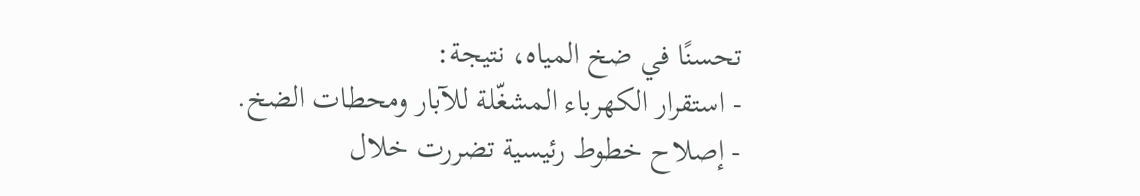تحسنًا في ضخ المياه، نتيجة:
- استقرار الكهرباء المشغّلة للآبار ومحطات الضخ.
- إصلاح خطوط رئيسية تضررت خلال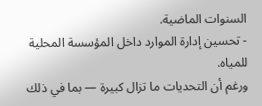السنوات الماضية.
- تحسين إدارة الموارد داخل المؤسسة المحلية للمياه.
ورغم أن التحديات ما تزال كبيرة — بما في ذلك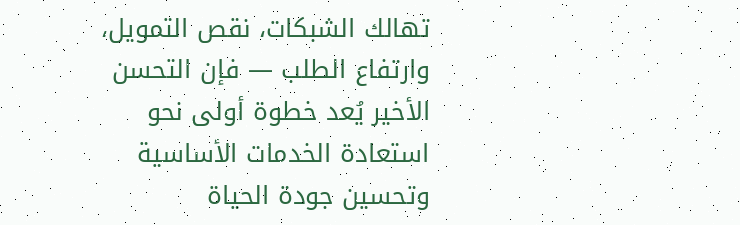تهالك الشبكات، نقص التمويل، وارتفاع الطلب — فإن التحسن الأخير يُعد خطوة أولى نحو استعادة الخدمات الأساسية وتحسين جودة الحياة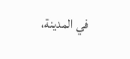في المدينة،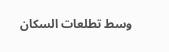وسط تطلعات السكان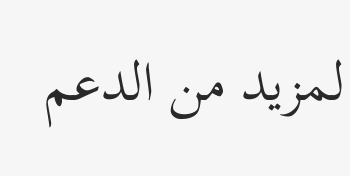لمزيد من الدعم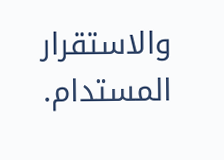والاستقرار المستدام.